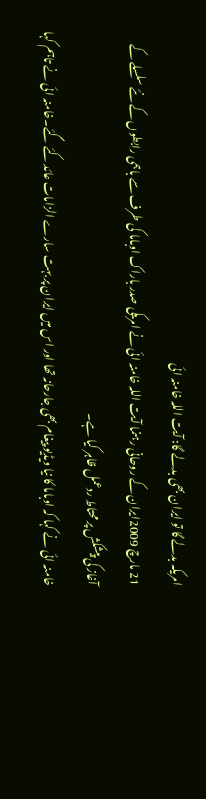امریکہ بدلے گا تو ایران بھی بدلے گا: آیت اللہ خامنہ ائی
21 مارچ 2009ایران کے روحانی رہنما آیت اللہ خامنہ ائی نے امریکی صدر باراک اوباما کی طرف سے باہمی رابطوں کے نئے سلسلے کے آغاز کی پیشکش پر محتاط ردعمل ظاہر کیا ہے۔
خامنہ ائی نے کہا کہ اوباما کا نیا ویڈیو پیغام بھی جارحانہ تھا اور اس میں ایران پر بہت سارے الزامات عائد کئے گئے۔خامنہ ائی نے تاہم کہا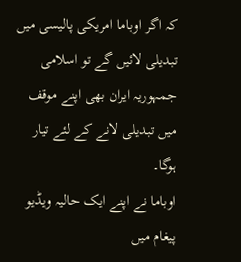کہ اگر اوباما امریکی پالیسی میں تبدیلی لائیں گے تو اسلامی جمہوریہ ایران بھی اپنے موقف میں تبدیلی لانے کے لئے تیار ہوگا۔
اوباما نے اپنے ایک حالیہ ویڈیو پیغام میں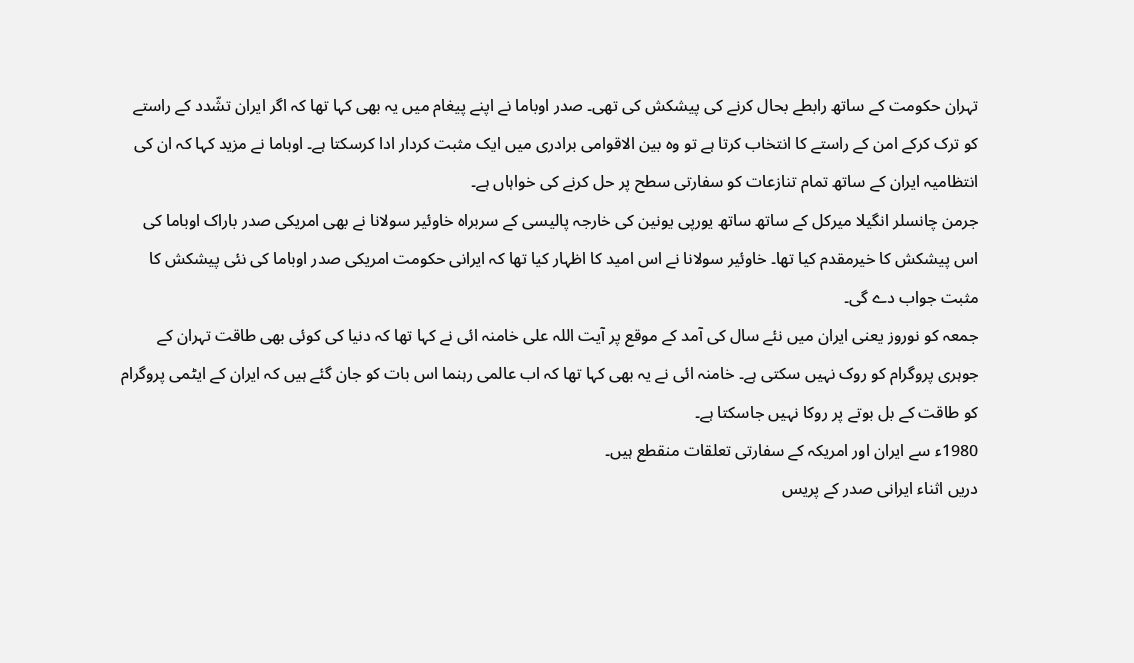تہران حکومت کے ساتھ رابطے بحال کرنے کی پیشکش کی تھی۔ صدر اوباما نے اپنے پیغام میں یہ بھی کہا تھا کہ اگر ایران تشّدد کے راستے کو ترک کرکے امن کے راستے کا انتخاب کرتا ہے تو وہ بین الاقوامی برادری میں ایک مثبت کردار ادا کرسکتا ہے۔ اوباما نے مزید کہا کہ ان کی انتظامیہ ایران کے ساتھ تمام تنازعات کو سفارتی سطح پر حل کرنے کی خواہاں ہے۔
جرمن چانسلر انگیلا میرکل کے ساتھ ساتھ یورپی یونین کی خارجہ پالیسی کے سربراہ خاوئیر سولانا نے بھی امریکی صدر باراک اوباما کی اس پیشکش کا خیرمقدم کیا تھا۔ خاوئیر سولانا نے اس امید کا اظہار کیا تھا کہ ایرانی حکومت امریکی صدر اوباما کی نئی پیشکش کا مثبت جواب دے گی۔
جمعہ کو نوروز یعنی ایران میں نئے سال کی آمد کے موقع پر آیت اللہ علی خامنہ ائی نے کہا تھا کہ دنیا کی کوئی بھی طاقت تہران کے جوہری پروگرام کو روک نہیں سکتی ہے۔ خامنہ ائی نے یہ بھی کہا تھا کہ اب عالمی رہنما اس بات کو جان گئے ہیں کہ ایران کے ایٹمی پروگرام کو طاقت کے بل بوتے پر روکا نہیں جاسکتا ہے۔
1980ء سے ایران اور امریکہ کے سفارتی تعلقات منقطع ہیں۔
دریں اثناء ایرانی صدر کے پریس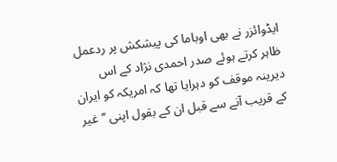ایڈوائزر نے بھی اوباما کی پیشکش پر ردعمل ظاہر کرتے ہوئے صدر احمدی نژاد کے اس دیرینہ موقف کو دہرایا تھا کہ امریکہ کو ایران کے قریب آنے سے قبل ان کے بقول اپنی ’’غیر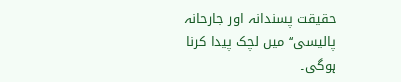حقیقت پسندانہ اور جارحانہ پالیسی‘‘ میں لچک پیدا کرنا ہوگی۔